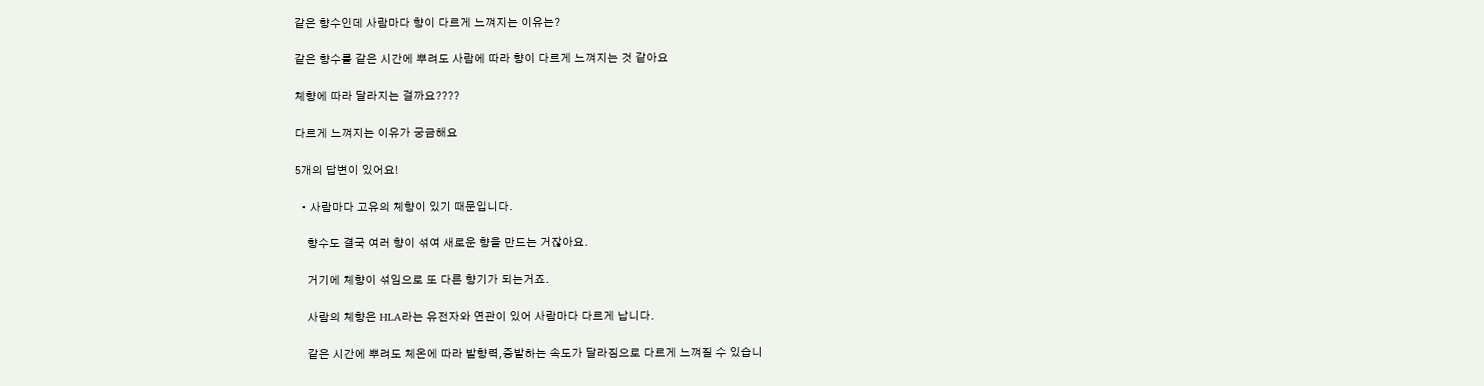같은 향수인데 사람마다 향이 다르게 느껴지는 이유는?

같은 향수를 같은 시간에 뿌려도 사람에 따라 향이 다르게 느껴지는 것 같아요

체향에 따라 달라지는 걸까요????

다르게 느껴지는 이유가 궁금해요

5개의 답변이 있어요!

  • 사람마다 고유의 체향이 있기 때문입니다.

    향수도 결국 여러 향이 섞여 새로운 향을 만드는 거잖아요.

    거기에 체향이 섞임으로 또 다른 향기가 되는거죠.

    사람의 체향은 HLA라는 유전자와 연관이 있어 사람마다 다르게 납니다.

    같은 시간에 뿌려도 체온에 따라 발향력,증발하는 속도가 달라짐으로 다르게 느껴질 수 있습니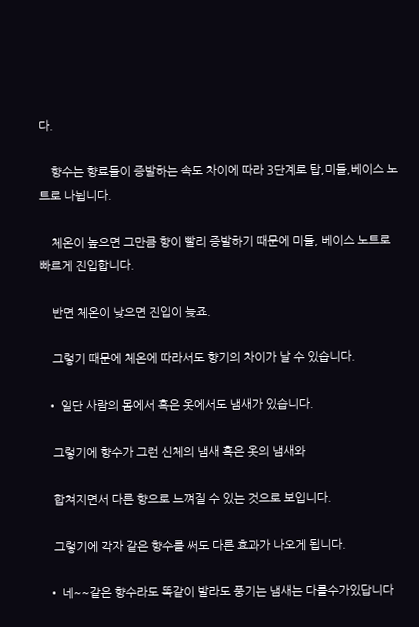다.

    향수는 향료들이 증발하는 속도 차이에 따라 3단계로 탑,미들,베이스 노트로 나뉩니다.

    체온이 높으면 그만큼 향이 빨리 증발하기 때문에 미들, 베이스 노트로 빠르게 진입합니다.

    반면 체온이 낮으면 진입이 늦죠.

    그렇기 때문에 체온에 따라서도 향기의 차이가 날 수 있습니다.

  • 일단 사람의 몸에서 혹은 옷에서도 냄새가 있습니다.

    그렇기에 향수가 그런 신체의 냄새 혹은 옷의 냄새와

    합쳐지면서 다른 향으로 느껴질 수 있는 것으로 보입니다.

    그렇기에 각자 같은 향수를 써도 다른 효과가 나오게 됩니다.

  • 네~~같은 향수라도 똑같이 발라도 풍기는 냄새는 다를수가있답니다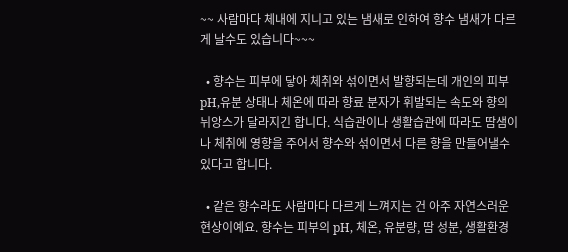~~ 사람마다 체내에 지니고 있는 냄새로 인하여 향수 냄새가 다르게 날수도 있습니다~~~

  • 향수는 피부에 닿아 체취와 섞이면서 발향되는데 개인의 피부pH,유분 상태나 체온에 따라 향료 분자가 휘발되는 속도와 향의 뉘앙스가 달라지긴 합니다. 식습관이나 생활습관에 따라도 땀샘이나 체취에 영향을 주어서 향수와 섞이면서 다른 향을 만들어낼수 있다고 합니다.

  • 같은 향수라도 사람마다 다르게 느껴지는 건 아주 자연스러운 현상이예요. 향수는 피부의 pH, 체온, 유분량, 땀 성분, 생활환경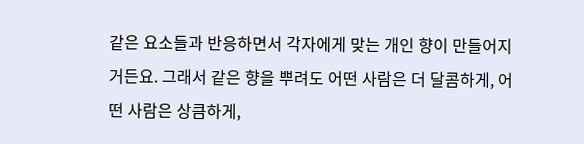같은 요소들과 반응하면서 각자에게 맞는 개인 향이 만들어지거든요. 그래서 같은 향을 뿌려도 어떤 사람은 더 달콤하게, 어떤 사람은 상큼하게,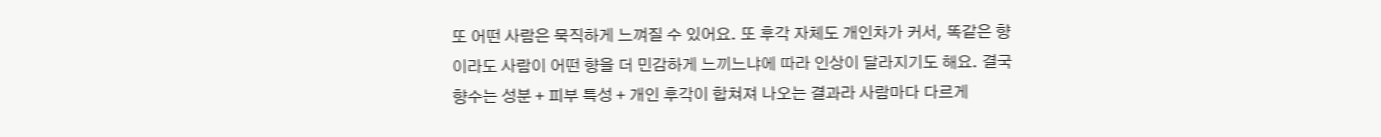또 어떤 사람은 묵직하게 느껴질 수 있어요. 또 후각 자체도 개인차가 커서, 똑같은 향이라도 사람이 어떤 향을 더 민감하게 느끼느냐에 따라 인상이 달라지기도 해요. 결국 향수는 성분 + 피부 특성 + 개인 후각이 합쳐져 나오는 결과라 사람마다 다르게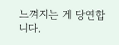느껴지는 게 당연합니다.